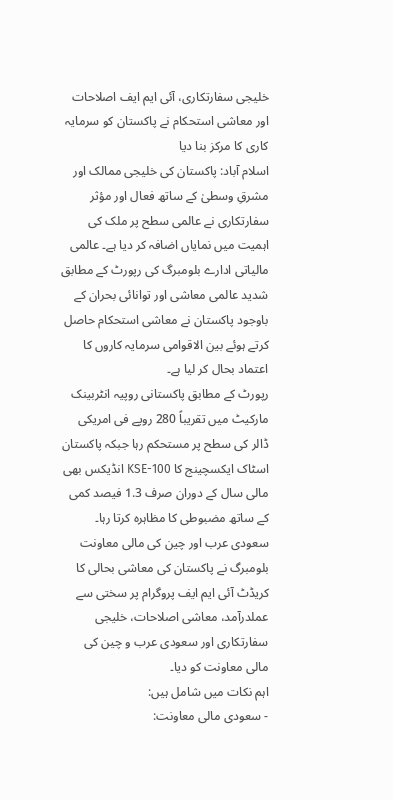خلیجی سفارتکاری، آئی ایم ایف اصلاحات اور معاشی استحکام نے پاکستان کو سرمایہ کاری کا مرکز بنا دیا
اسلام آباد: پاکستان کی خلیجی ممالک اور مشرقِ وسطیٰ کے ساتھ فعال اور مؤثر سفارتکاری نے عالمی سطح پر ملک کی اہمیت میں نمایاں اضافہ کر دیا ہے۔ عالمی مالیاتی ادارے بلومبرگ کی رپورٹ کے مطابق شدید عالمی معاشی اور توانائی بحران کے باوجود پاکستان نے معاشی استحکام حاصل کرتے ہوئے بین الاقوامی سرمایہ کاروں کا اعتماد بحال کر لیا ہے۔
رپورٹ کے مطابق پاکستانی روپیہ انٹربینک مارکیٹ میں تقریباً 280 روپے فی امریکی ڈالر کی سطح پر مستحکم رہا جبکہ پاکستان اسٹاک ایکسچینج کا KSE-100 انڈیکس بھی مالی سال کے دوران صرف 1.3 فیصد کمی کے ساتھ مضبوطی کا مظاہرہ کرتا رہا۔
سعودی عرب اور چین کی مالی معاونت
بلومبرگ نے پاکستان کی معاشی بحالی کا کریڈٹ آئی ایم ایف پروگرام پر سختی سے عملدرآمد، معاشی اصلاحات، خلیجی سفارتکاری اور سعودی عرب و چین کی مالی معاونت کو دیا۔
اہم نکات میں شامل ہیں:
- سعودی مالی معاونت: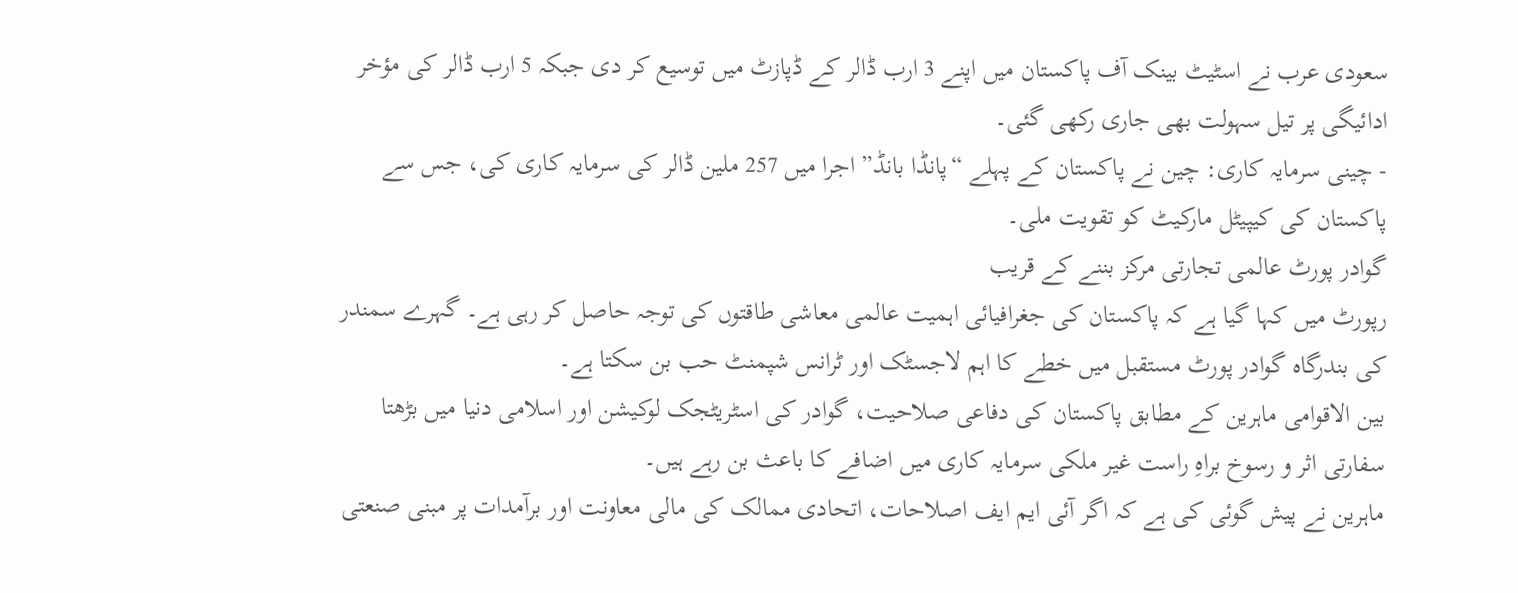سعودی عرب نے اسٹیٹ بینک آف پاکستان میں اپنے 3 ارب ڈالر کے ڈپازٹ میں توسیع کر دی جبکہ 5 ارب ڈالر کی مؤخر ادائیگی پر تیل سہولت بھی جاری رکھی گئی۔
- چینی سرمایہ کاری: چین نے پاکستان کے پہلے “پانڈا بانڈ” اجرا میں 257 ملین ڈالر کی سرمایہ کاری کی، جس سے پاکستان کی کیپیٹل مارکیٹ کو تقویت ملی۔
گوادر پورٹ عالمی تجارتی مرکز بننے کے قریب
رپورٹ میں کہا گیا ہے کہ پاکستان کی جغرافیائی اہمیت عالمی معاشی طاقتوں کی توجہ حاصل کر رہی ہے۔ گہرے سمندر کی بندرگاہ گوادر پورٹ مستقبل میں خطے کا اہم لاجسٹک اور ٹرانس شپمنٹ حب بن سکتا ہے۔
بین الاقوامی ماہرین کے مطابق پاکستان کی دفاعی صلاحیت، گوادر کی اسٹریٹجک لوکیشن اور اسلامی دنیا میں بڑھتا سفارتی اثر و رسوخ براہِ راست غیر ملکی سرمایہ کاری میں اضافے کا باعث بن رہے ہیں۔
ماہرین نے پیش گوئی کی ہے کہ اگر آئی ایم ایف اصلاحات، اتحادی ممالک کی مالی معاونت اور برآمدات پر مبنی صنعتی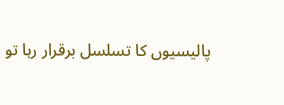پالیسیوں کا تسلسل برقرار رہا تو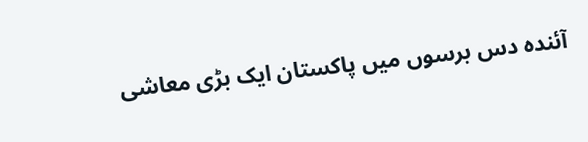آئندہ دس برسوں میں پاکستان ایک بڑی معاشی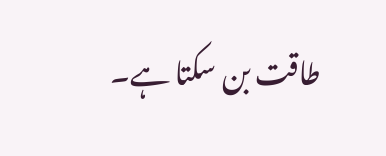طاقت بن سکتا ہے۔